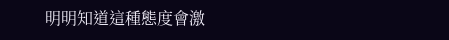明明知道這種態度會激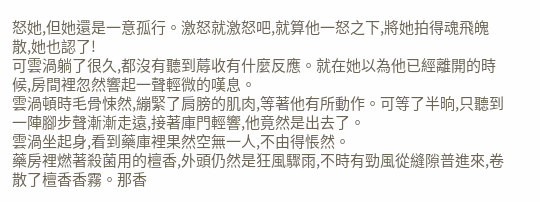怒她,但她還是一意孤行。激怒就激怒吧,就算他一怒之下,將她拍得魂飛魄散,她也認了!
可雲渦躺了很久,都沒有聽到蓐收有什麼反應。就在她以為他已經離開的時候,房間裡忽然響起一聲輕微的嘆息。
雲渦頓時毛骨悚然,繃緊了肩膀的肌肉,等著他有所動作。可等了半晌,只聽到一陣腳步聲漸漸走遠,接著庫門輕響,他竟然是出去了。
雲渦坐起身,看到藥庫裡果然空無一人,不由得悵然。
藥房裡燃著殺菌用的檀香,外頭仍然是狂風驟雨,不時有勁風從縫隙普進來,卷散了檀香香霧。那香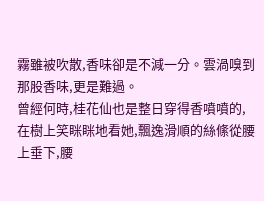霧雖被吹散,香味卻是不減一分。雲渦嗅到那股香味,更是難過。
曾經何時,桂花仙也是整日穿得香噴噴的,在樹上笑眯眯地看她,飄逸滑順的絲絛從腰上垂下,腰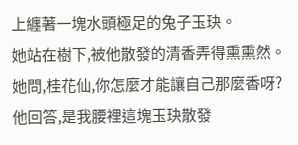上纏著一塊水頭極足的兔子玉玦。
她站在樹下,被他散發的清香弄得熏熏然。她問,桂花仙,你怎麼才能讓自己那麼香呀?
他回答,是我腰裡這塊玉玦散發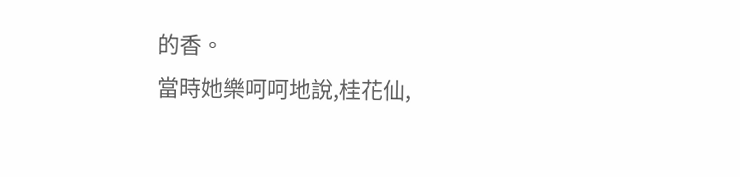的香。
當時她樂呵呵地說,桂花仙,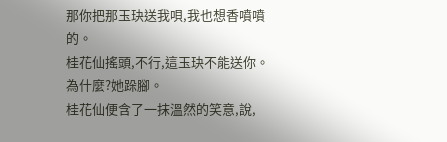那你把那玉玦送我唄,我也想香噴噴的。
桂花仙搖頭,不行,這玉玦不能送你。
為什麼?她跺腳。
桂花仙便含了一抹溫然的笑意,說,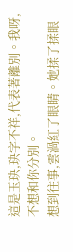這是玉玦,玦字不祥,代表著離別。我呀,不想和你分別。
想到往事,雲渦紅了眼睛。她揉了揉眼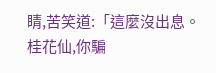睛,苦笑道:「這麼沒出息。桂花仙,你騙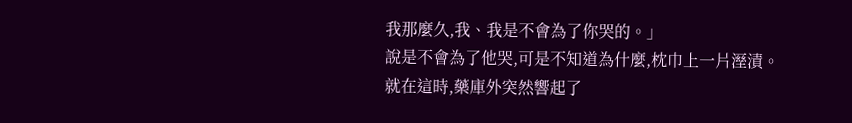我那麼久,我、我是不會為了你哭的。」
說是不會為了他哭,可是不知道為什麼,枕巾上一片溼漬。
就在這時,藥庫外突然響起了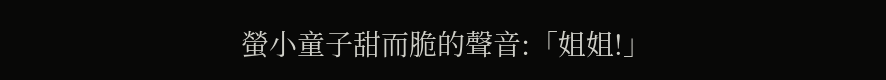螢小童子甜而脆的聲音:「姐姐!」